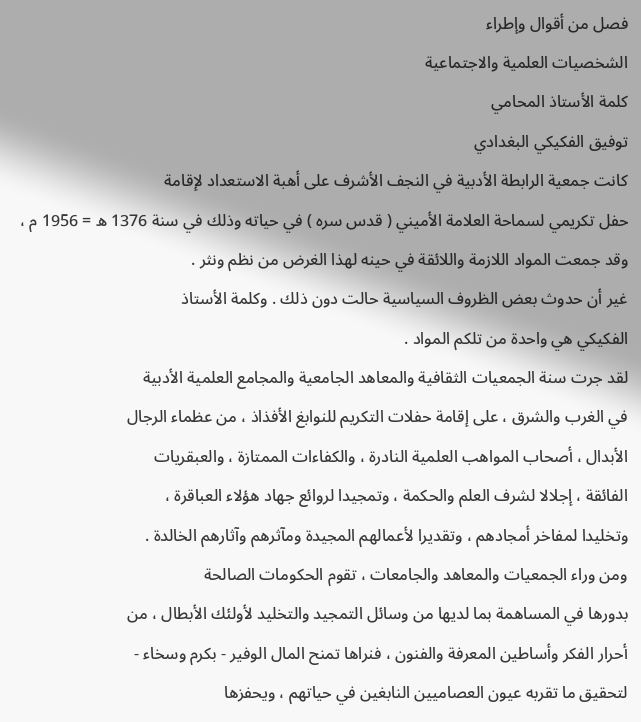فصل من أقوال وإطراء
الشخصيات العلمية والاجتماعية
كلمة الأستاذ المحامي
توفيق الفكيكي البغدادي
كانت جمعية الرابطة الأدبية في النجف الأشرف على أهبة الاستعداد لإقامة
حفل تكريمي لسماحة العلامة الأميني ( قدس سره ) في حياته وذلك في سنة 1376 ه = 1956 م ،
وقد جمعت المواد اللازمة واللائقة في حينه لهذا الغرض من نظم ونثر .
غير أن حدوث بعض الظروف السياسية حالت دون ذلك . وكلمة الأستاذ
الفكيكي هي واحدة من تلكم المواد .
لقد جرت سنة الجمعيات الثقافية والمعاهد الجامعية والمجامع العلمية الأدبية
في الغرب والشرق ، على إقامة حفلات التكريم للنوابغ الأفذاذ ، من عظماء الرجال
الأبدال ، أصحاب المواهب العلمية النادرة ، والكفاءات الممتازة ، والعبقريات
الفائقة ، إجلالا لشرف العلم والحكمة ، وتمجيدا لروائع جهاد هؤلاء العباقرة ،
وتخليدا لمفاخر أمجادهم ، وتقديرا لأعمالهم المجيدة ومآثرهم وآثارهم الخالدة .
ومن وراء الجمعيات والمعاهد والجامعات ، تقوم الحكومات الصالحة
بدورها في المساهمة بما لديها من وسائل التمجيد والتخليد لأولئك الأبطال ، من
أحرار الفكر وأساطين المعرفة والفنون ، فنراها تمنح المال الوفير - بكرم وسخاء -
لتحقيق ما تقربه عيون العصاميين النابغين في حياتهم ، ويحفزها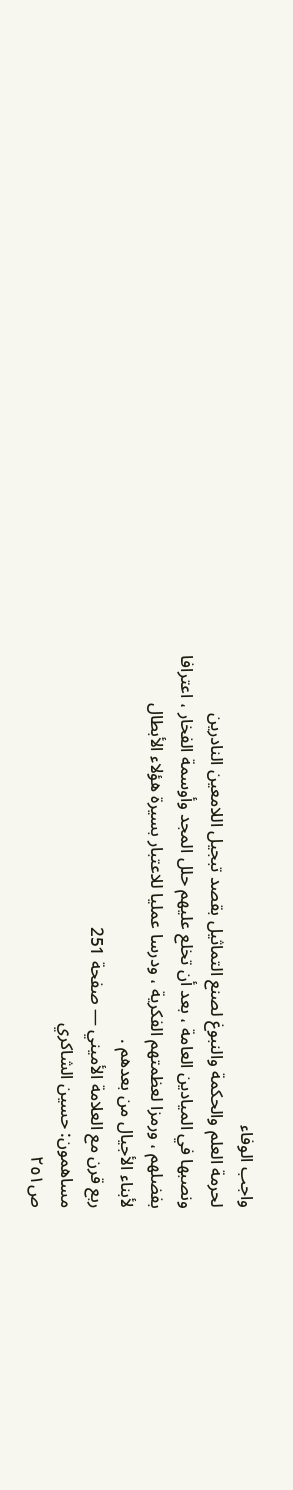واجب الوفاء
لحرمة العلم والحكمة والنبوغ لصنع التماثيل بقصد تبجيل اللامعين النادرين
ونصبها في الميادين العامة ، بعد أن تخلع عليهم حلل المجد وأوسمة الفخار ، اعترافا
بفضلهم ، ورمزا لعظمتهم الفكرية ، ودرسا عمليا للاعتبار بسيرة هؤلاء الأبطال
لأبناء الأجيال من بعدهم .
ربع قرن مع العلامة الأميني — صفحة 251
مساهمون: حسين الشاكري
ص٢٥١